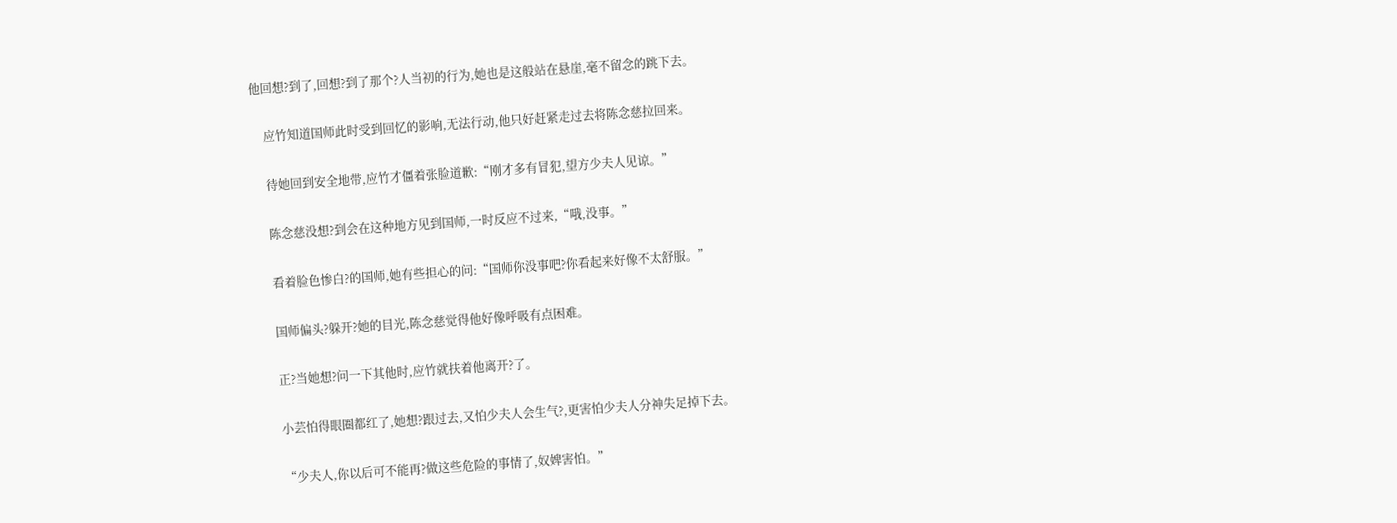他回想?到了,回想?到了那个?人当初的行为,她也是这般站在悬崖,毫不留念的跳下去。

    应竹知道国师此时受到回忆的影响,无法行动,他只好赶紧走过去将陈念慈拉回来。

    待她回到安全地带,应竹才僵着张脸道歉:“刚才多有冒犯,望方少夫人见谅。”

    陈念慈没想?到会在这种地方见到国师,一时反应不过来,“哦,没事。”

    看着脸色惨白?的国师,她有些担心的问:“国师你没事吧?你看起来好像不太舒服。”

    国师偏头?躲开?她的目光,陈念慈觉得他好像呼吸有点困难。

    正?当她想?问一下其他时,应竹就扶着他离开?了。

    小芸怕得眼圈都红了,她想?跟过去,又怕少夫人会生气?,更害怕少夫人分神失足掉下去。

    “少夫人,你以后可不能再?做这些危险的事情了,奴婢害怕。”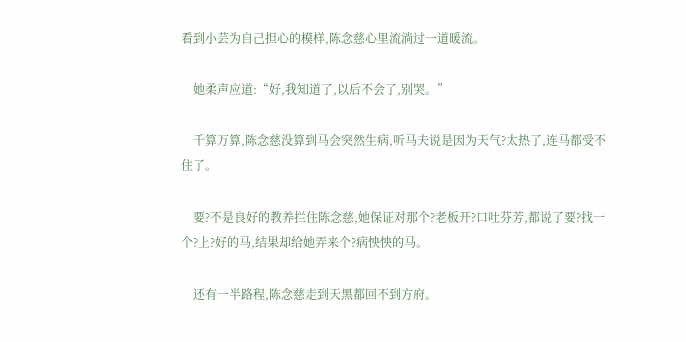看到小芸为自己担心的模样,陈念慈心里流淌过一道暖流。

    她柔声应道:“好,我知道了,以后不会了,别哭。”

    千算万算,陈念慈没算到马会突然生病,听马夫说是因为天气?太热了,连马都受不住了。

    要?不是良好的教养拦住陈念慈,她保证对那个?老板开?口吐芬芳,都说了要?找一个?上?好的马,结果却给她弄来个?病怏怏的马。

    还有一半路程,陈念慈走到天黑都回不到方府。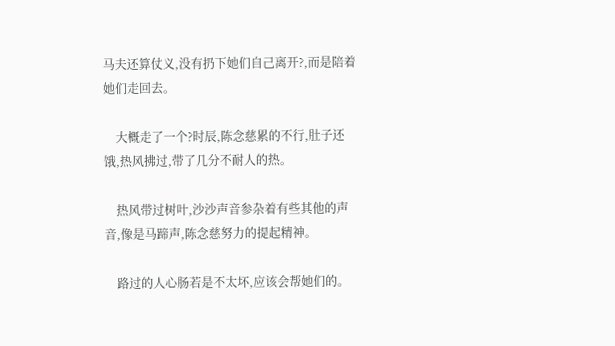马夫还算仗义,没有扔下她们自己离开?,而是陪着她们走回去。

    大概走了一个?时辰,陈念慈累的不行,肚子还饿,热风拂过,带了几分不耐人的热。

    热风带过树叶,沙沙声音参杂着有些其他的声音,像是马蹄声,陈念慈努力的提起精神。

    路过的人心肠若是不太坏,应该会帮她们的。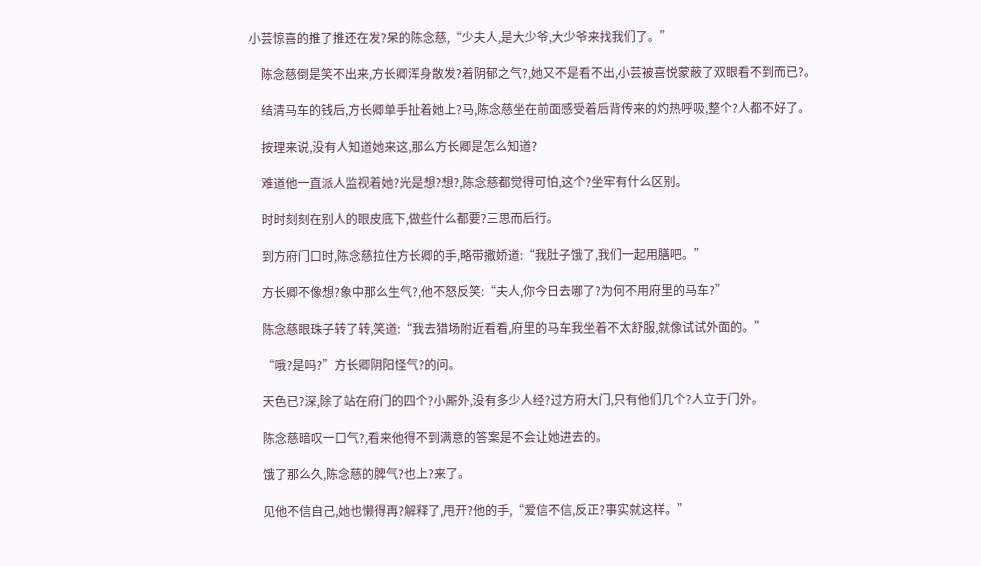小芸惊喜的推了推还在发?呆的陈念慈,“少夫人,是大少爷,大少爷来找我们了。”

    陈念慈倒是笑不出来,方长卿浑身散发?着阴郁之气?,她又不是看不出,小芸被喜悦蒙蔽了双眼看不到而已?。

    结清马车的钱后,方长卿单手扯着她上?马,陈念慈坐在前面感受着后背传来的灼热呼吸,整个?人都不好了。

    按理来说,没有人知道她来这,那么方长卿是怎么知道?

    难道他一直派人监视着她?光是想?想?,陈念慈都觉得可怕,这个?坐牢有什么区别。

    时时刻刻在别人的眼皮底下,做些什么都要?三思而后行。

    到方府门口时,陈念慈拉住方长卿的手,略带撒娇道:“我肚子饿了,我们一起用膳吧。”

    方长卿不像想?象中那么生气?,他不怒反笑:“夫人,你今日去哪了?为何不用府里的马车?”

    陈念慈眼珠子转了转,笑道:“我去猎场附近看看,府里的马车我坐着不太舒服,就像试试外面的。”

    “哦?是吗?”方长卿阴阳怪气?的问。

    天色已?深,除了站在府门的四个?小厮外,没有多少人经?过方府大门,只有他们几个?人立于门外。

    陈念慈暗叹一口气?,看来他得不到满意的答案是不会让她进去的。

    饿了那么久,陈念慈的脾气?也上?来了。

    见他不信自己,她也懒得再?解释了,甩开?他的手,“爱信不信,反正?事实就这样。”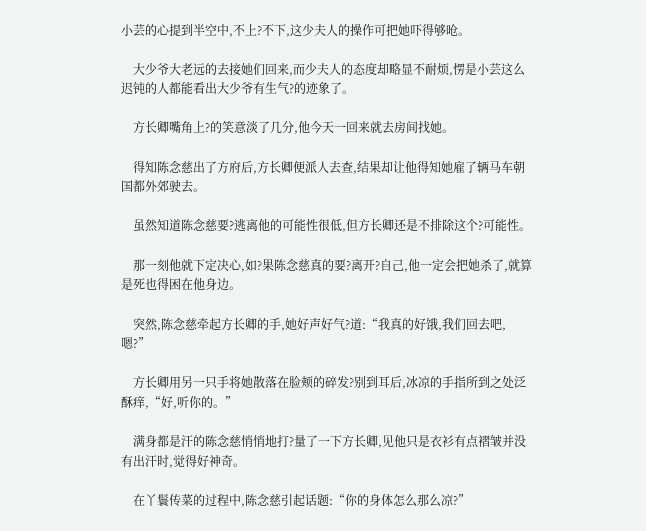小芸的心提到半空中,不上?不下,这少夫人的操作可把她吓得够呛。

    大少爷大老远的去接她们回来,而少夫人的态度却略显不耐烦,愣是小芸这么迟钝的人都能看出大少爷有生气?的迹象了。

    方长卿嘴角上?的笑意淡了几分,他今天一回来就去房间找她。

    得知陈念慈出了方府后,方长卿便派人去查,结果却让他得知她雇了辆马车朝国都外郊驶去。

    虽然知道陈念慈要?逃离他的可能性很低,但方长卿还是不排除这个?可能性。

    那一刻他就下定决心,如?果陈念慈真的要?离开?自己,他一定会把她杀了,就算是死也得困在他身边。

    突然,陈念慈牵起方长卿的手,她好声好气?道:“我真的好饿,我们回去吧,嗯?”

    方长卿用另一只手将她散落在脸颊的碎发?别到耳后,冰凉的手指所到之处泛酥痒,“好,听你的。”

    满身都是汗的陈念慈悄悄地打?量了一下方长卿,见他只是衣衫有点褶皱并没有出汗时,觉得好神奇。

    在丫鬟传菜的过程中,陈念慈引起话题:“你的身体怎么那么凉?”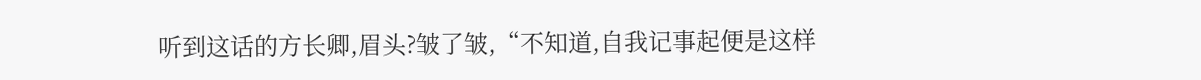听到这话的方长卿,眉头?皱了皱,“不知道,自我记事起便是这样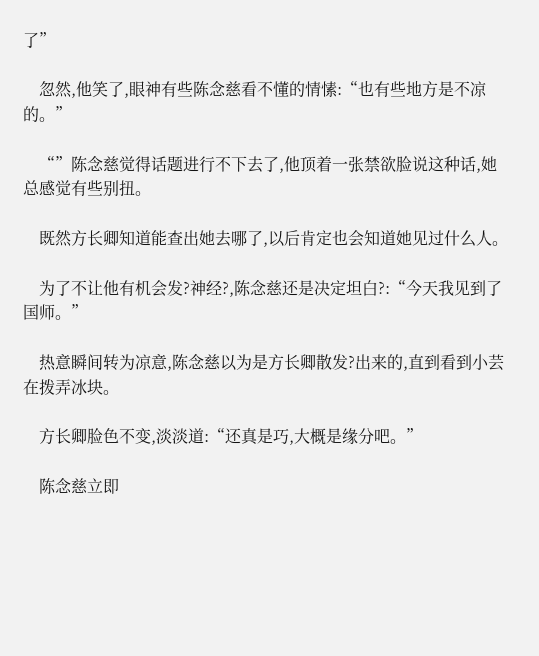了”

    忽然,他笑了,眼神有些陈念慈看不懂的情愫:“也有些地方是不凉的。”

    “”陈念慈觉得话题进行不下去了,他顶着一张禁欲脸说这种话,她总感觉有些别扭。

    既然方长卿知道能查出她去哪了,以后肯定也会知道她见过什么人。

    为了不让他有机会发?神经?,陈念慈还是决定坦白?:“今天我见到了国师。”

    热意瞬间转为凉意,陈念慈以为是方长卿散发?出来的,直到看到小芸在拨弄冰块。

    方长卿脸色不变,淡淡道:“还真是巧,大概是缘分吧。”

    陈念慈立即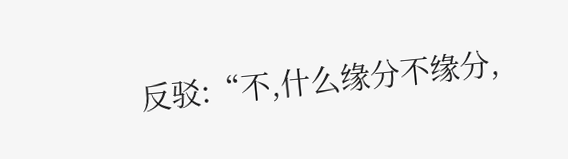反驳:“不,什么缘分不缘分,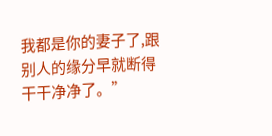我都是你的妻子了,跟别人的缘分早就断得干干净净了。”